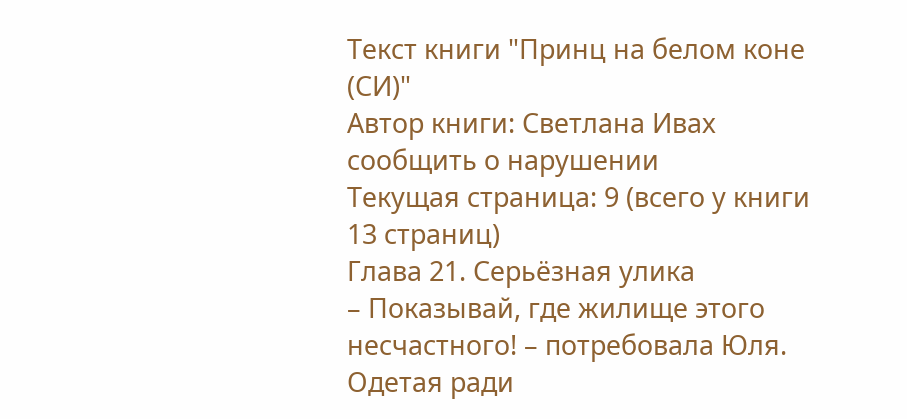Текст книги "Принц на белом коне (СИ)"
Автор книги: Светлана Ивах
сообщить о нарушении
Текущая страница: 9 (всего у книги 13 страниц)
Глава 21. Серьёзная улика
– Показывай, где жилище этого несчастного! – потребовала Юля.
Одетая ради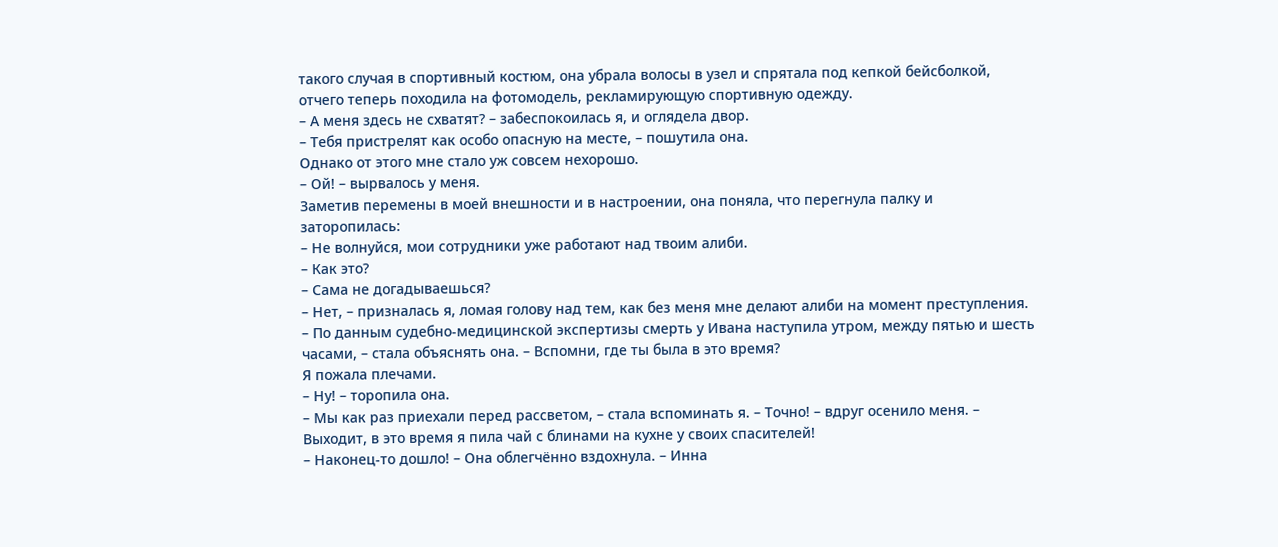такого случая в спортивный костюм, она убрала волосы в узел и спрятала под кепкой бейсболкой, отчего теперь походила на фотомодель, рекламирующую спортивную одежду.
– А меня здесь не схватят? – забеспокоилась я, и оглядела двор.
– Тебя пристрелят как особо опасную на месте, – пошутила она.
Однако от этого мне стало уж совсем нехорошо.
– Ой! – вырвалось у меня.
Заметив перемены в моей внешности и в настроении, она поняла, что перегнула палку и заторопилась:
– Не волнуйся, мои сотрудники уже работают над твоим алиби.
– Как это?
– Сама не догадываешься?
– Нет, – призналась я, ломая голову над тем, как без меня мне делают алиби на момент преступления.
– По данным судебно-медицинской экспертизы смерть у Ивана наступила утром, между пятью и шесть часами, – стала объяснять она. – Вспомни, где ты была в это время?
Я пожала плечами.
– Ну! – торопила она.
– Мы как раз приехали перед рассветом, – стала вспоминать я. – Точно! – вдруг осенило меня. – Выходит, в это время я пила чай с блинами на кухне у своих спасителей!
– Наконец-то дошло! – Она облегчённо вздохнула. – Инна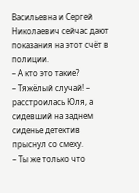Васильевна и Сергей Николаевич сейчас дают показания на этот счёт в полиции.
– А кто это такие?
– Тяжёлый случай! – расстроилась Юля, а сидевший на заднем сиденье детектив прыснул со смеху.
– Ты же только что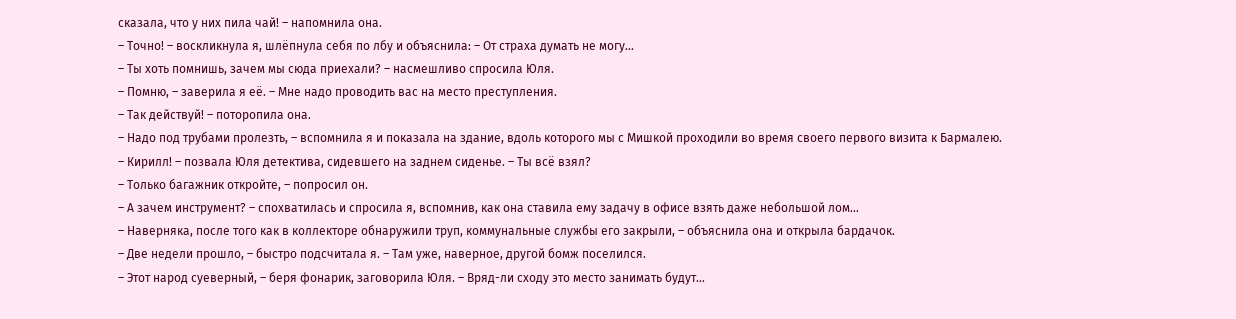сказала, что у них пила чай! – напомнила она.
– Точно! – воскликнула я, шлёпнула себя по лбу и объяснила: – От страха думать не могу…
– Ты хоть помнишь, зачем мы сюда приехали? – насмешливо спросила Юля.
– Помню, – заверила я её. – Мне надо проводить вас на место преступления.
– Так действуй! – поторопила она.
– Надо под трубами пролезть, – вспомнила я и показала на здание, вдоль которого мы с Мишкой проходили во время своего первого визита к Бармалею.
– Кирилл! – позвала Юля детектива, сидевшего на заднем сиденье. – Ты всё взял?
– Только багажник откройте, – попросил он.
– А зачем инструмент? – спохватилась и спросила я, вспомнив, как она ставила ему задачу в офисе взять даже небольшой лом…
– Наверняка, после того как в коллекторе обнаружили труп, коммунальные службы его закрыли, – объяснила она и открыла бардачок.
– Две недели прошло, – быстро подсчитала я. – Там уже, наверное, другой бомж поселился.
– Этот народ суеверный, – беря фонарик, заговорила Юля. – Вряд-ли сходу это место занимать будут…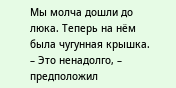Мы молча дошли до люка. Теперь на нём была чугунная крышка.
– Это ненадолго, – предположил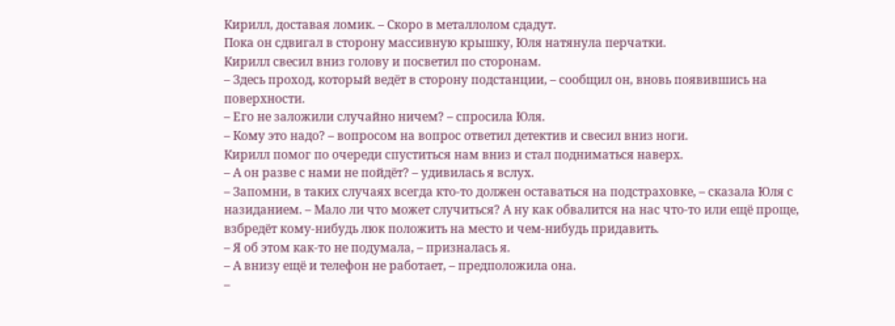Кирилл, доставая ломик. – Скоро в металлолом сдадут.
Пока он сдвигал в сторону массивную крышку, Юля натянула перчатки.
Кирилл свесил вниз голову и посветил по сторонам.
– Здесь проход, который ведёт в сторону подстанции, – сообщил он, вновь появившись на поверхности.
– Его не заложили случайно ничем? – спросила Юля.
– Кому это надо? – вопросом на вопрос ответил детектив и свесил вниз ноги.
Кирилл помог по очереди спуститься нам вниз и стал подниматься наверх.
– А он разве с нами не пойдёт? – удивилась я вслух.
– Запомни, в таких случаях всегда кто-то должен оставаться на подстраховке, – сказала Юля с назиданием. – Мало ли что может случиться? А ну как обвалится на нас что-то или ещё проще, взбредёт кому-нибудь люк положить на место и чем-нибудь придавить.
– Я об этом как-то не подумала, – призналась я.
– А внизу ещё и телефон не работает, – предположила она.
–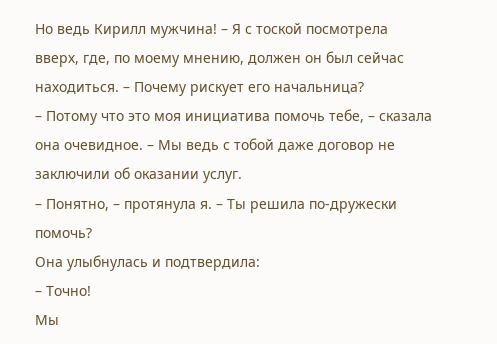Но ведь Кирилл мужчина! – Я с тоской посмотрела вверх, где, по моему мнению, должен он был сейчас находиться. – Почему рискует его начальница?
– Потому что это моя инициатива помочь тебе, – сказала она очевидное. – Мы ведь с тобой даже договор не заключили об оказании услуг.
– Понятно, – протянула я. – Ты решила по-дружески помочь?
Она улыбнулась и подтвердила:
– Точно!
Мы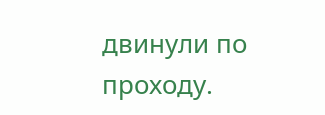двинули по проходу.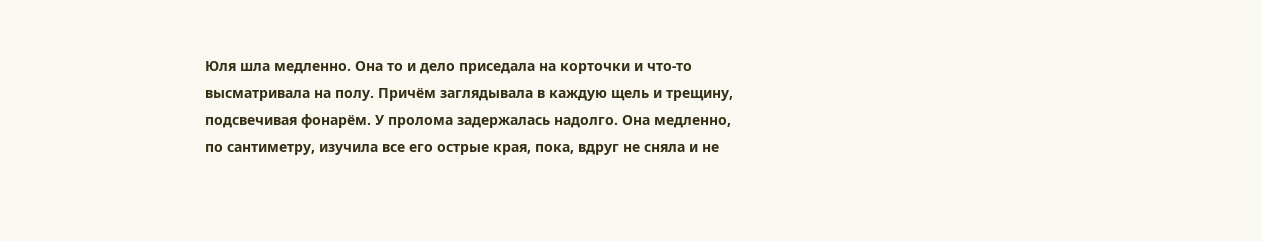Юля шла медленно. Она то и дело приседала на корточки и что-то высматривала на полу. Причём заглядывала в каждую щель и трещину, подсвечивая фонарём. У пролома задержалась надолго. Она медленно, по сантиметру, изучила все его острые края, пока, вдруг не сняла и не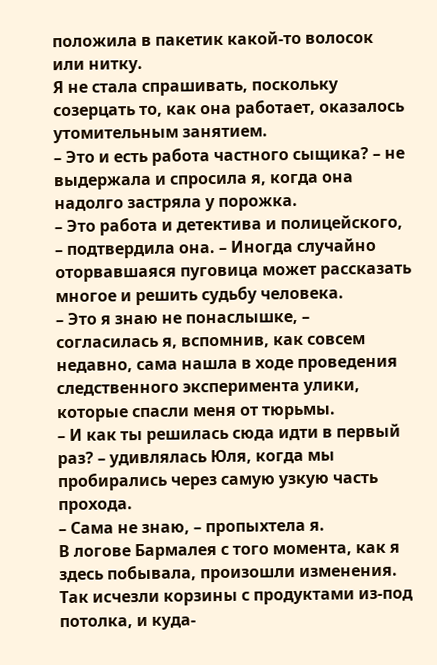положила в пакетик какой-то волосок или нитку.
Я не стала спрашивать, поскольку созерцать то, как она работает, оказалось утомительным занятием.
– Это и есть работа частного сыщика? – не выдержала и спросила я, когда она надолго застряла у порожка.
– Это работа и детектива и полицейского, – подтвердила она. – Иногда случайно оторвавшаяся пуговица может рассказать многое и решить судьбу человека.
– Это я знаю не понаслышке, – согласилась я, вспомнив, как совсем недавно, сама нашла в ходе проведения следственного эксперимента улики, которые спасли меня от тюрьмы.
– И как ты решилась сюда идти в первый раз? – удивлялась Юля, когда мы пробирались через самую узкую часть прохода.
– Сама не знаю, – пропыхтела я.
В логове Бармалея с того момента, как я здесь побывала, произошли изменения. Так исчезли корзины с продуктами из-под потолка, и куда-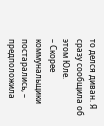то делся диван. Я сразу сообщила об этом Юле.
– Скорее коммунальщики постарались, – предположила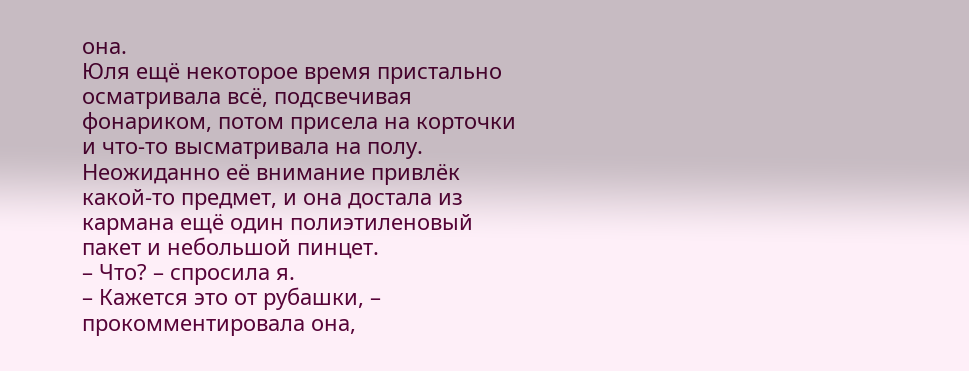она.
Юля ещё некоторое время пристально осматривала всё, подсвечивая фонариком, потом присела на корточки и что-то высматривала на полу. Неожиданно её внимание привлёк какой-то предмет, и она достала из кармана ещё один полиэтиленовый пакет и небольшой пинцет.
– Что? – спросила я.
– Кажется это от рубашки, – прокомментировала она,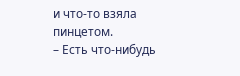и что-то взяла пинцетом.
– Есть что-нибудь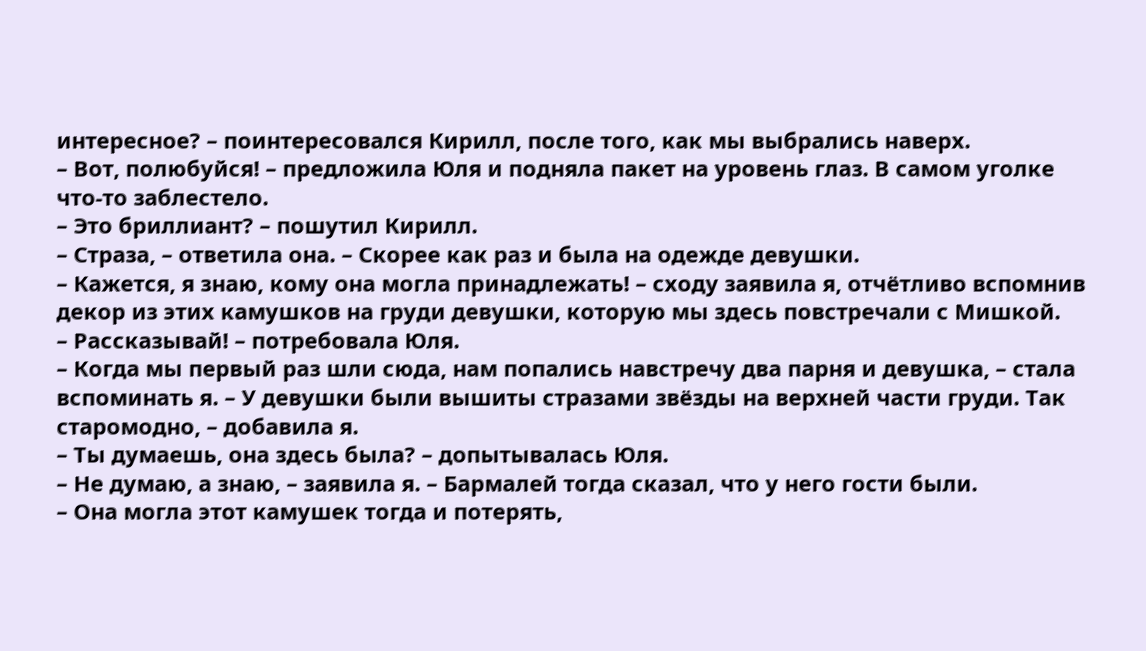интересное? – поинтересовался Кирилл, после того, как мы выбрались наверх.
– Вот, полюбуйся! – предложила Юля и подняла пакет на уровень глаз. В самом уголке что-то заблестело.
– Это бриллиант? – пошутил Кирилл.
– Страза, – ответила она. – Скорее как раз и была на одежде девушки.
– Кажется, я знаю, кому она могла принадлежать! – сходу заявила я, отчётливо вспомнив декор из этих камушков на груди девушки, которую мы здесь повстречали с Мишкой.
– Рассказывай! – потребовала Юля.
– Когда мы первый раз шли сюда, нам попались навстречу два парня и девушка, – стала вспоминать я. – У девушки были вышиты стразами звёзды на верхней части груди. Так старомодно, – добавила я.
– Ты думаешь, она здесь была? – допытывалась Юля.
– Не думаю, а знаю, – заявила я. – Бармалей тогда сказал, что у него гости были.
– Она могла этот камушек тогда и потерять,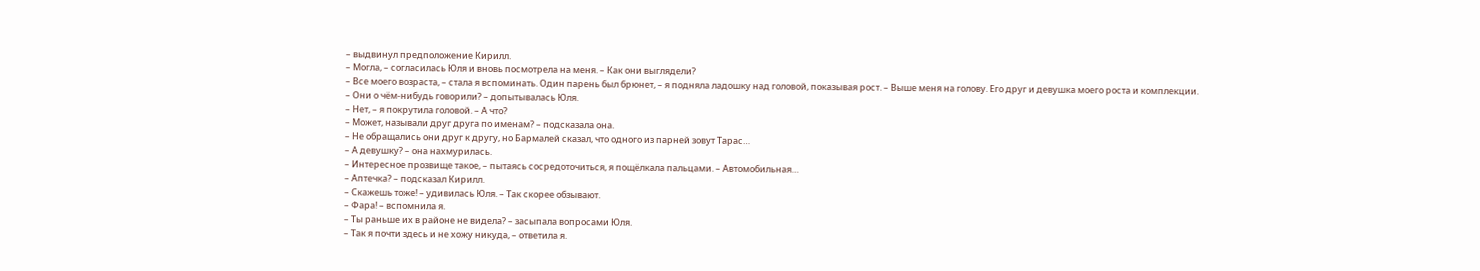– выдвинул предположение Кирилл.
– Могла, – согласилась Юля и вновь посмотрела на меня. – Как они выглядели?
– Все моего возраста, – стала я вспоминать. Один парень был брюнет, – я подняла ладошку над головой, показывая рост. – Выше меня на голову. Его друг и девушка моего роста и комплекции.
– Они о чём-нибудь говорили? – допытывалась Юля.
– Нет, – я покрутила головой. – А что?
– Может, называли друг друга по именам? – подсказала она.
– Не обращались они друг к другу, но Бармалей сказал, что одного из парней зовут Тарас…
– А девушку? – она нахмурилась.
– Интересное прозвище такое, – пытаясь сосредоточиться, я пощёлкала пальцами. – Автомобильная…
– Аптечка? – подсказал Кирилл.
– Скажешь тоже! – удивилась Юля. – Так скорее обзывают.
– Фара! – вспомнила я.
– Ты раньше их в районе не видела? – засыпала вопросами Юля.
– Так я почти здесь и не хожу никуда, – ответила я.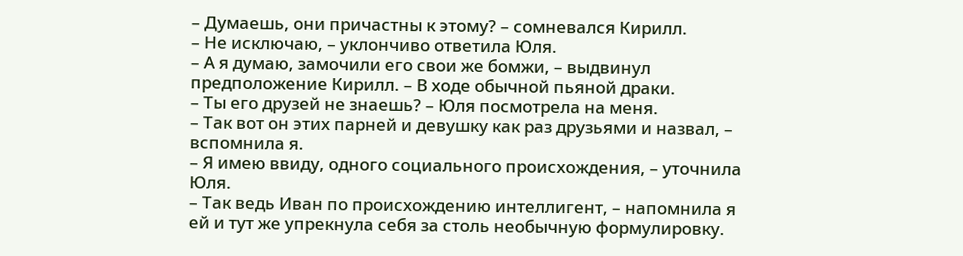– Думаешь, они причастны к этому? – сомневался Кирилл.
– Не исключаю, – уклончиво ответила Юля.
– А я думаю, замочили его свои же бомжи, – выдвинул предположение Кирилл. – В ходе обычной пьяной драки.
– Ты его друзей не знаешь? – Юля посмотрела на меня.
– Так вот он этих парней и девушку как раз друзьями и назвал, – вспомнила я.
– Я имею ввиду, одного социального происхождения, – уточнила Юля.
– Так ведь Иван по происхождению интеллигент, – напомнила я ей и тут же упрекнула себя за столь необычную формулировку.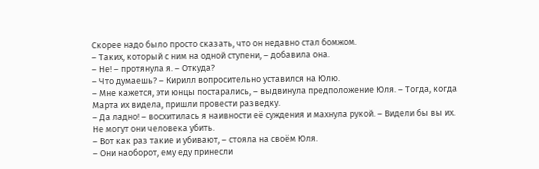Скорее надо было просто сказать, что он недавно стал бомжом.
– Таких, который с ним на одной ступени, – добавила она.
– Не! – протянула я. – Откуда?
– Что думаешь? – Кирилл вопросительно уставился на Юлю.
– Мне кажется, эти юнцы постарались, – выдвинула предположение Юля. – Тогда, когда Марта их видела, пришли провести разведку.
– Да ладно! – восхитилась я наивности её суждения и махнула рукой. – Видели бы вы их. Не могут они человека убить.
– Вот как раз такие и убивают, – стояла на своём Юля.
– Они наоборот, ему еду принесли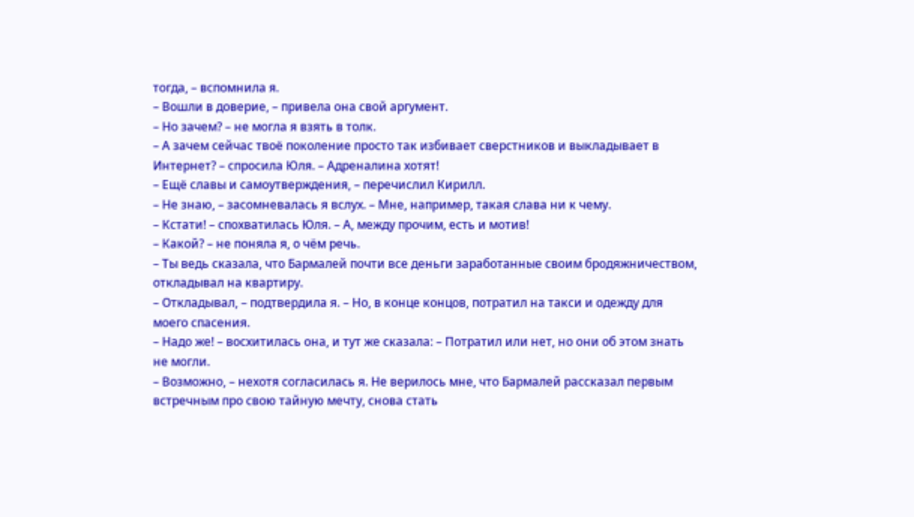тогда, – вспомнила я.
– Вошли в доверие, – привела она свой аргумент.
– Но зачем? – не могла я взять в толк.
– А зачем сейчас твоё поколение просто так избивает сверстников и выкладывает в Интернет? – спросила Юля. – Адреналина хотят!
– Ещё славы и самоутверждения, – перечислил Кирилл.
– Не знаю, – засомневалась я вслух. – Мне, например, такая слава ни к чему.
– Кстати! – спохватилась Юля. – А, между прочим, есть и мотив!
– Какой? – не поняла я, о чём речь.
– Ты ведь сказала, что Бармалей почти все деньги заработанные своим бродяжничеством, откладывал на квартиру.
– Откладывал, – подтвердила я. – Но, в конце концов, потратил на такси и одежду для моего спасения.
– Надо же! – восхитилась она, и тут же сказала: – Потратил или нет, но они об этом знать не могли.
– Возможно, – нехотя согласилась я. Не верилось мне, что Бармалей рассказал первым встречным про свою тайную мечту, снова стать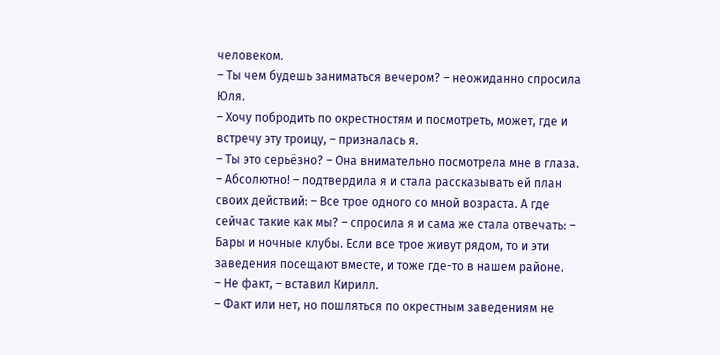человеком.
– Ты чем будешь заниматься вечером? – неожиданно спросила Юля.
– Хочу побродить по окрестностям и посмотреть, может, где и встречу эту троицу, – призналась я.
– Ты это серьёзно? – Она внимательно посмотрела мне в глаза.
– Абсолютно! – подтвердила я и стала рассказывать ей план своих действий: – Все трое одного со мной возраста. А где сейчас такие как мы? – спросила я и сама же стала отвечать: – Бары и ночные клубы. Если все трое живут рядом, то и эти заведения посещают вместе, и тоже где-то в нашем районе.
– Не факт, – вставил Кирилл.
– Факт или нет, но пошляться по окрестным заведениям не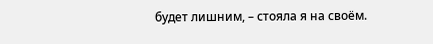будет лишним, – стояла я на своём.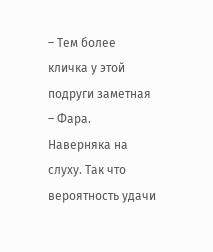– Тем более кличка у этой подруги заметная – Фара. Наверняка на слуху. Так что вероятность удачи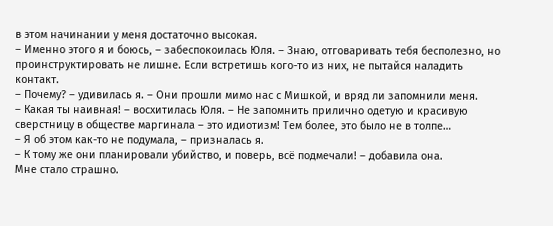в этом начинании у меня достаточно высокая.
– Именно этого я и боюсь, – забеспокоилась Юля. – Знаю, отговаривать тебя бесполезно, но проинструктировать не лишне. Если встретишь кого-то из них, не пытайся наладить контакт.
– Почему? – удивилась я. – Они прошли мимо нас с Мишкой, и вряд ли запомнили меня.
– Какая ты наивная! – восхитилась Юля. – Не запомнить прилично одетую и красивую сверстницу в обществе маргинала – это идиотизм! Тем более, это было не в толпе…
– Я об этом как-то не подумала, – призналась я.
– К тому же они планировали убийство, и поверь, всё подмечали! – добавила она.
Мне стало страшно.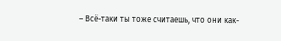– Всё-таки ты тоже считаешь, что они как-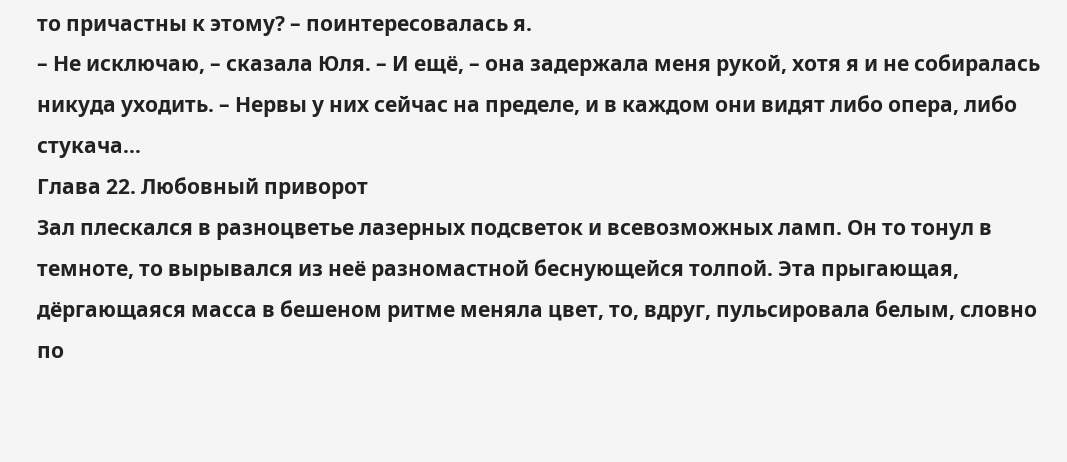то причастны к этому? – поинтересовалась я.
– Не исключаю, – сказала Юля. – И ещё, – она задержала меня рукой, хотя я и не собиралась никуда уходить. – Нервы у них сейчас на пределе, и в каждом они видят либо опера, либо стукача…
Глава 22. Любовный приворот
Зал плескался в разноцветье лазерных подсветок и всевозможных ламп. Он то тонул в темноте, то вырывался из неё разномастной беснующейся толпой. Эта прыгающая, дёргающаяся масса в бешеном ритме меняла цвет, то, вдруг, пульсировала белым, словно по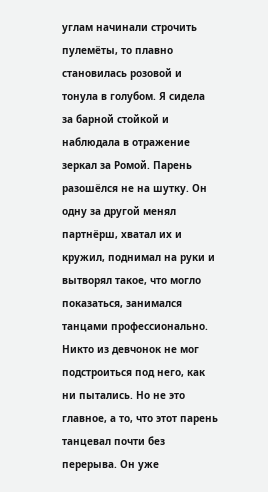углам начинали строчить пулемёты, то плавно становилась розовой и тонула в голубом. Я сидела за барной стойкой и наблюдала в отражение зеркал за Ромой. Парень разошёлся не на шутку. Он одну за другой менял партнёрш, хватал их и кружил, поднимал на руки и вытворял такое, что могло показаться, занимался танцами профессионально. Никто из девчонок не мог подстроиться под него, как ни пытались. Но не это главное, а то, что этот парень танцевал почти без перерыва. Он уже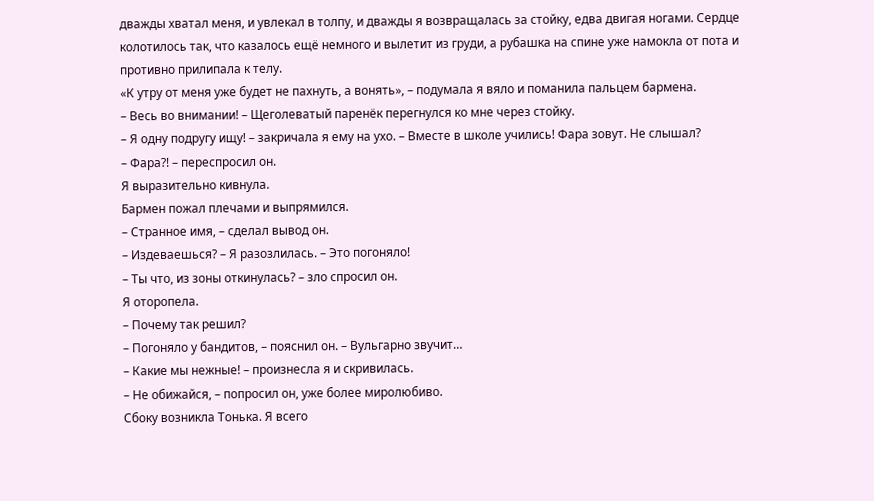дважды хватал меня, и увлекал в толпу, и дважды я возвращалась за стойку, едва двигая ногами. Сердце колотилось так, что казалось ещё немного и вылетит из груди, а рубашка на спине уже намокла от пота и противно прилипала к телу.
«К утру от меня уже будет не пахнуть, а вонять», – подумала я вяло и поманила пальцем бармена.
– Весь во внимании! – Щеголеватый паренёк перегнулся ко мне через стойку.
– Я одну подругу ищу! – закричала я ему на ухо. – Вместе в школе учились! Фара зовут. Не слышал?
– Фара?! – переспросил он.
Я выразительно кивнула.
Бармен пожал плечами и выпрямился.
– Странное имя, – сделал вывод он.
– Издеваешься? – Я разозлилась. – Это погоняло!
– Ты что, из зоны откинулась? – зло спросил он.
Я оторопела.
– Почему так решил?
– Погоняло у бандитов, – пояснил он. – Вульгарно звучит…
– Какие мы нежные! – произнесла я и скривилась.
– Не обижайся, – попросил он, уже более миролюбиво.
Сбоку возникла Тонька. Я всего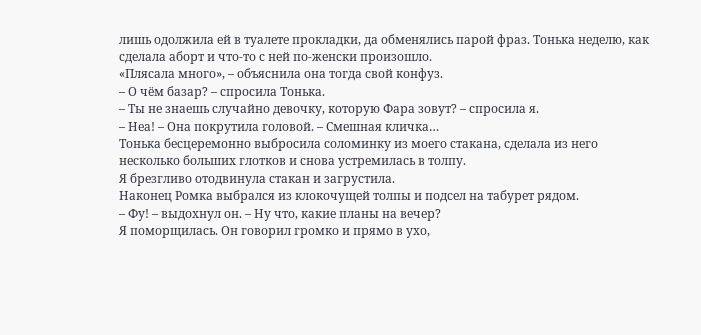лишь одолжила ей в туалете прокладки, да обменялись парой фраз. Тонька неделю, как сделала аборт и что-то с ней по-женски произошло.
«Плясала много», – объяснила она тогда свой конфуз.
– О чём базар? – спросила Тонька.
– Ты не знаешь случайно девочку, которую Фара зовут? – спросила я.
– Неа! – Она покрутила головой. – Смешная кличка…
Тонька бесцеремонно выбросила соломинку из моего стакана, сделала из него несколько больших глотков и снова устремилась в толпу.
Я брезгливо отодвинула стакан и загрустила.
Наконец Ромка выбрался из клокочущей толпы и подсел на табурет рядом.
– Фу! – выдохнул он. – Ну что, какие планы на вечер?
Я поморщилась. Он говорил громко и прямо в ухо,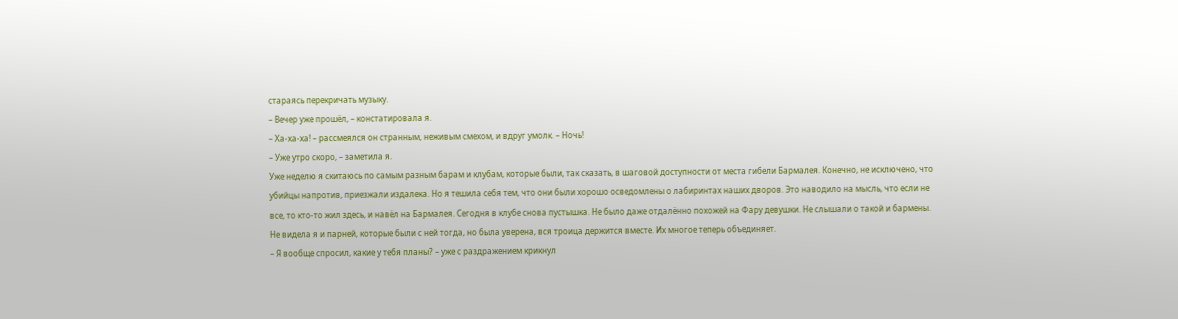стараясь перекричать музыку.
– Вечер уже прошёл, – констатировала я.
– Ха-ха-ха! – рассмеялся он странным, неживым смехом, и вдруг умолк. – Ночь!
– Уже утро скоро, – заметила я.
Уже неделю я скитаюсь по самым разным барам и клубам, которые были, так сказать, в шаговой доступности от места гибели Бармалея. Конечно, не исключено, что убийцы напротив, приезжали издалека. Но я тешила себя тем, что они были хорошо осведомлены о лабиринтах наших дворов. Это наводило на мысль, что если не все, то кто-то жил здесь, и навёл на Бармалея. Сегодня в клубе снова пустышка. Не было даже отдалённо похожей на Фару девушки. Не слышали о такой и бармены. Не видела я и парней, которые были с ней тогда, но была уверена, вся троица держится вместе. Их многое теперь объединяет.
– Я вообще спросил, какие у тебя планы? – уже с раздражением крикнул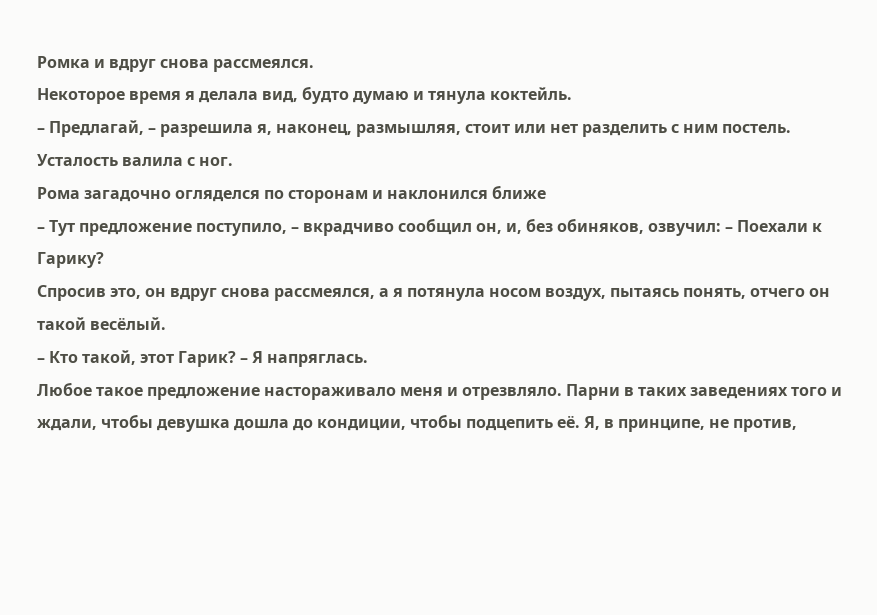Ромка и вдруг снова рассмеялся.
Некоторое время я делала вид, будто думаю и тянула коктейль.
– Предлагай, – разрешила я, наконец, размышляя, стоит или нет разделить с ним постель.
Усталость валила с ног.
Рома загадочно огляделся по сторонам и наклонился ближе
– Тут предложение поступило, – вкрадчиво сообщил он, и, без обиняков, озвучил: – Поехали к Гарику?
Спросив это, он вдруг снова рассмеялся, а я потянула носом воздух, пытаясь понять, отчего он такой весёлый.
– Кто такой, этот Гарик? – Я напряглась.
Любое такое предложение настораживало меня и отрезвляло. Парни в таких заведениях того и ждали, чтобы девушка дошла до кондиции, чтобы подцепить её. Я, в принципе, не против,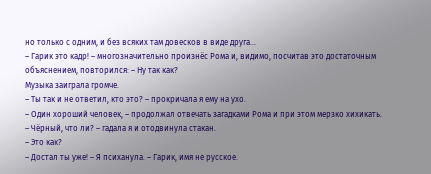но только с одним, и без всяких там довесков в виде друга…
– Гарик это кадр! – многозначительно произнёс Рома и, видимо, посчитав это достаточным объяснением, повторился: – Ну так как?
Музыка заиграла громче.
– Ты так и не ответил, кто это? – прокричала я ему на ухо.
– Один хороший человек, – продолжал отвечать загадками Рома и при этом мерзко хихикать.
– Чёрный, что ли? – гадала я и отодвинула стакан.
– Это как?
– Достал ты уже! – Я психанула. – Гарик, имя не русское.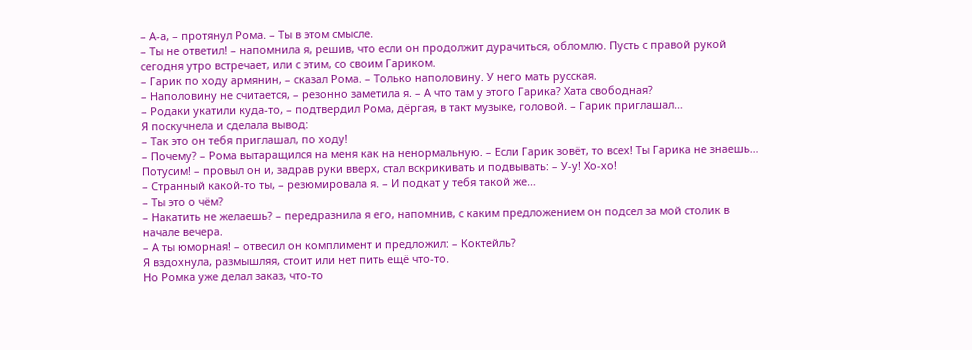– А-а, – протянул Рома. – Ты в этом смысле.
– Ты не ответил! – напомнила я, решив, что если он продолжит дурачиться, обломлю. Пусть с правой рукой сегодня утро встречает, или с этим, со своим Гариком.
– Гарик по ходу армянин, – сказал Рома. – Только наполовину. У него мать русская.
– Наполовину не считается, – резонно заметила я. – А что там у этого Гарика? Хата свободная?
– Родаки укатили куда-то, – подтвердил Рома, дёргая, в такт музыке, головой. – Гарик приглашал…
Я поскучнела и сделала вывод:
– Так это он тебя приглашал, по ходу!
– Почему? – Рома вытаращился на меня как на ненормальную. – Если Гарик зовёт, то всех! Ты Гарика не знаешь… Потусим! – провыл он и, задрав руки вверх, стал вскрикивать и подвывать: – У-у! Хо-хо!
– Странный какой-то ты, – резюмировала я. – И подкат у тебя такой же…
– Ты это о чём?
– Накатить не желаешь? – передразнила я его, напомнив, с каким предложением он подсел за мой столик в начале вечера.
– А ты юморная! – отвесил он комплимент и предложил: – Коктейль?
Я вздохнула, размышляя, стоит или нет пить ещё что-то.
Но Ромка уже делал заказ, что-то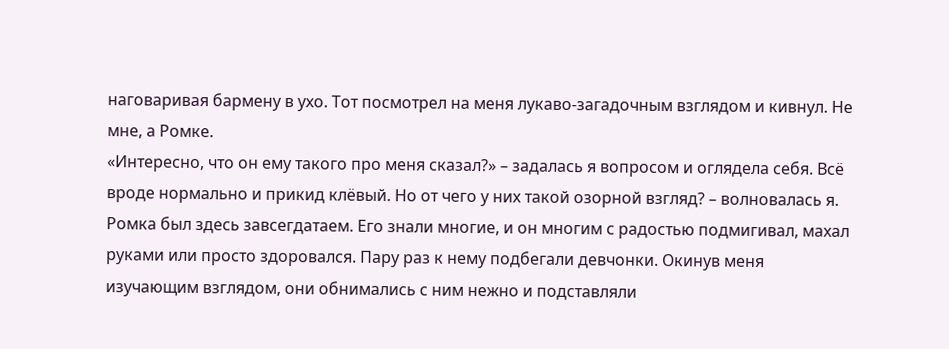наговаривая бармену в ухо. Тот посмотрел на меня лукаво-загадочным взглядом и кивнул. Не мне, а Ромке.
«Интересно, что он ему такого про меня сказал?» – задалась я вопросом и оглядела себя. Всё вроде нормально и прикид клёвый. Но от чего у них такой озорной взгляд? – волновалась я. Ромка был здесь завсегдатаем. Его знали многие, и он многим с радостью подмигивал, махал руками или просто здоровался. Пару раз к нему подбегали девчонки. Окинув меня изучающим взглядом, они обнимались с ним нежно и подставляли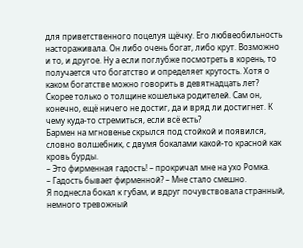для приветственного поцелуя щёчку. Его любвеобильность настораживала. Он либо очень богат, либо крут. Возможно и то, и другое. Ну а если поглубже посмотреть в корень, то получается что богатство и определяет крутость. Хотя о каком богатстве можно говорить в девятнадцать лет? Скорее только о толщине кошелька родителей. Сам он, конечно, ещё ничего не достиг, да и вряд ли достигнет. К чему куда-то стремиться, если всё есть?
Бармен на мгновенье скрылся под стойкой и появился, словно волшебник, с двумя бокалами какой-то красной как кровь бурды.
– Это фирменная гадость! – прокричал мне на ухо Ромка.
– Гадость бывает фирменной? – Мне стало смешно.
Я поднесла бокал к губам, и вдруг почувствовала странный, немного тревожный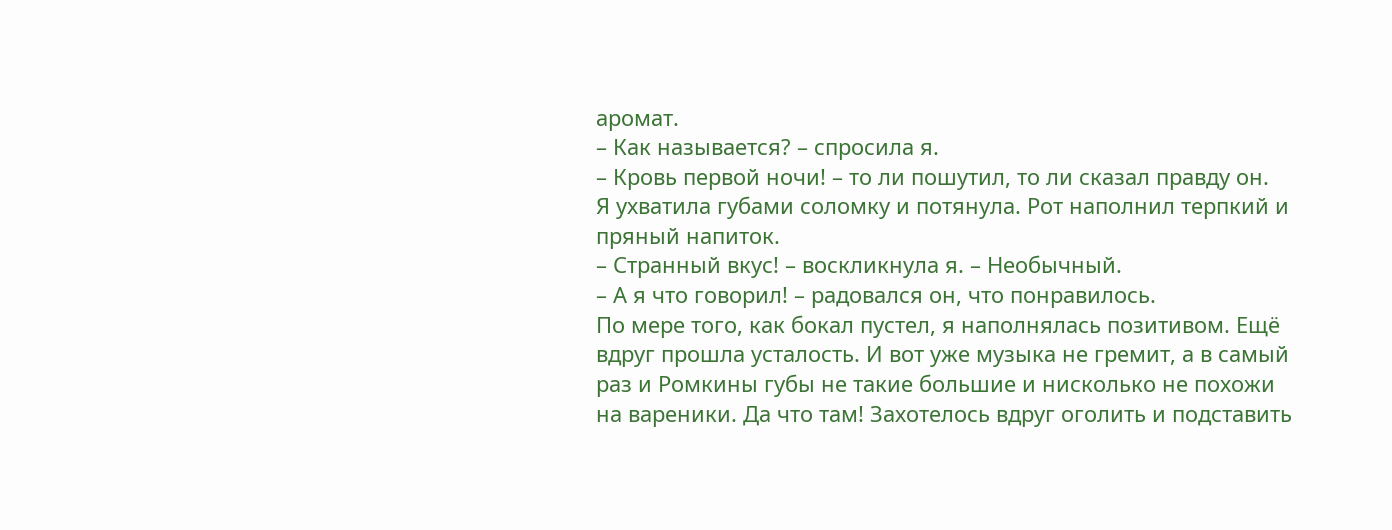аромат.
– Как называется? – спросила я.
– Кровь первой ночи! – то ли пошутил, то ли сказал правду он.
Я ухватила губами соломку и потянула. Рот наполнил терпкий и пряный напиток.
– Странный вкус! – воскликнула я. – Необычный.
– А я что говорил! – радовался он, что понравилось.
По мере того, как бокал пустел, я наполнялась позитивом. Ещё вдруг прошла усталость. И вот уже музыка не гремит, а в самый раз и Ромкины губы не такие большие и нисколько не похожи на вареники. Да что там! Захотелось вдруг оголить и подставить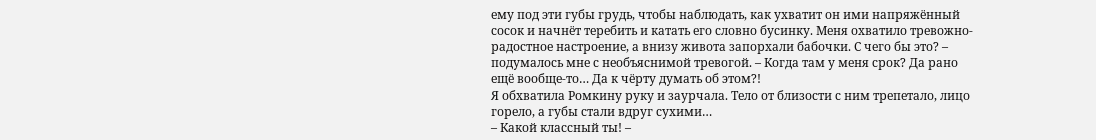ему под эти губы грудь, чтобы наблюдать, как ухватит он ими напряжённый сосок и начнёт теребить и катать его словно бусинку. Меня охватило тревожно-радостное настроение, а внизу живота запорхали бабочки. С чего бы это? – подумалось мне с необъяснимой тревогой. – Когда там у меня срок? Да рано ещё вообще-то… Да к чёрту думать об этом?!
Я обхватила Ромкину руку и заурчала. Тело от близости с ним трепетало, лицо горело, а губы стали вдруг сухими…
– Какой классный ты! –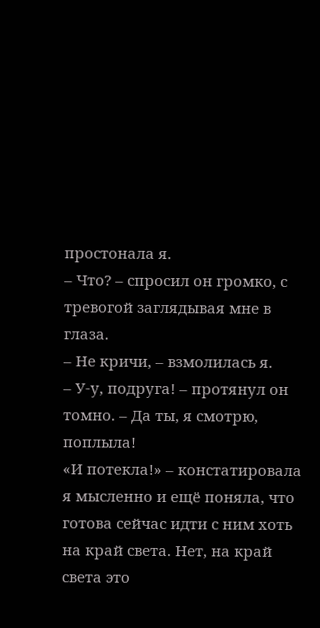простонала я.
– Что? – спросил он громко, с тревогой заглядывая мне в глаза.
– Не кричи, – взмолилась я.
– У-у, подруга! – протянул он томно. – Да ты, я смотрю, поплыла!
«И потекла!» – констатировала я мысленно и ещё поняла, что готова сейчас идти с ним хоть на край света. Нет, на край света это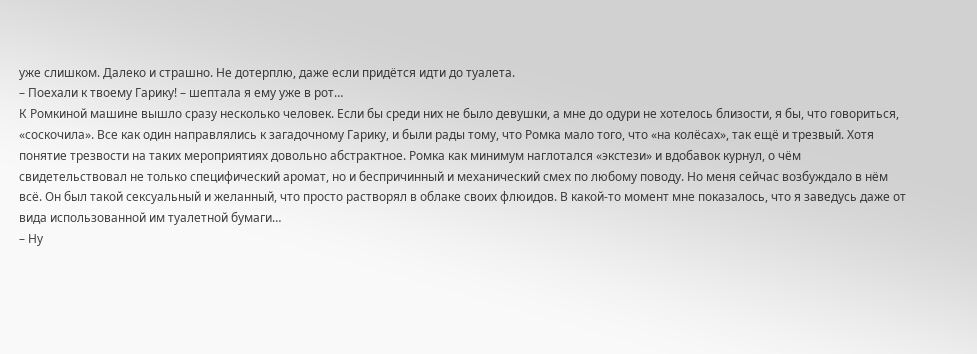уже слишком. Далеко и страшно. Не дотерплю, даже если придётся идти до туалета.
– Поехали к твоему Гарику! – шептала я ему уже в рот…
К Ромкиной машине вышло сразу несколько человек. Если бы среди них не было девушки, а мне до одури не хотелось близости, я бы, что говориться, «соскочила». Все как один направлялись к загадочному Гарику, и были рады тому, что Ромка мало того, что «на колёсах», так ещё и трезвый. Хотя понятие трезвости на таких мероприятиях довольно абстрактное. Ромка как минимум наглотался «экстези» и вдобавок курнул, о чём свидетельствовал не только специфический аромат, но и беспричинный и механический смех по любому поводу. Но меня сейчас возбуждало в нём всё. Он был такой сексуальный и желанный, что просто растворял в облаке своих флюидов. В какой-то момент мне показалось, что я заведусь даже от вида использованной им туалетной бумаги…
– Ну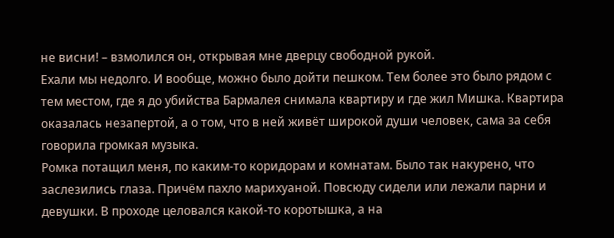не висни! – взмолился он, открывая мне дверцу свободной рукой.
Ехали мы недолго. И вообще, можно было дойти пешком. Тем более это было рядом с тем местом, где я до убийства Бармалея снимала квартиру и где жил Мишка. Квартира оказалась незапертой, а о том, что в ней живёт широкой души человек, сама за себя говорила громкая музыка.
Ромка потащил меня, по каким-то коридорам и комнатам. Было так накурено, что заслезились глаза. Причём пахло марихуаной. Повсюду сидели или лежали парни и девушки. В проходе целовался какой-то коротышка, а на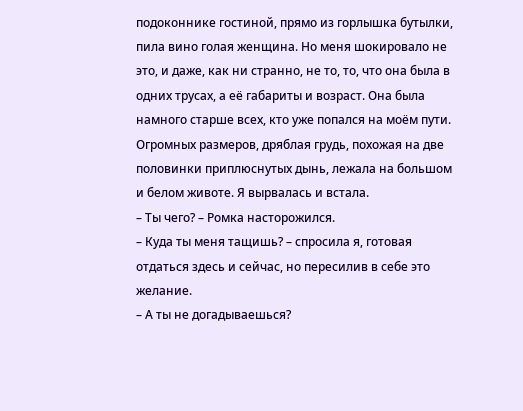подоконнике гостиной, прямо из горлышка бутылки, пила вино голая женщина. Но меня шокировало не это, и даже, как ни странно, не то, то, что она была в одних трусах, а её габариты и возраст. Она была намного старше всех, кто уже попался на моём пути. Огромных размеров, дряблая грудь, похожая на две половинки приплюснутых дынь, лежала на большом и белом животе. Я вырвалась и встала.
– Ты чего? – Ромка насторожился.
– Куда ты меня тащишь? – спросила я, готовая отдаться здесь и сейчас, но пересилив в себе это желание.
– А ты не догадываешься?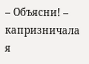– Объясни! – капризничала я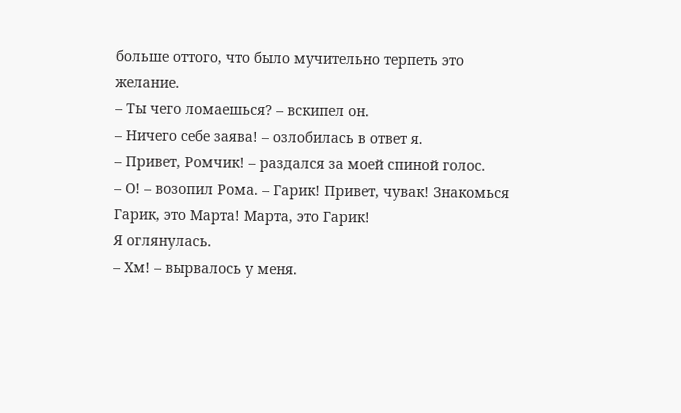больше оттого, что было мучительно терпеть это желание.
– Ты чего ломаешься? – вскипел он.
– Ничего себе заява! – озлобилась в ответ я.
– Привет, Ромчик! – раздался за моей спиной голос.
– О! – возопил Рома. – Гарик! Привет, чувак! Знакомься Гарик, это Марта! Марта, это Гарик!
Я оглянулась.
– Хм! – вырвалось у меня.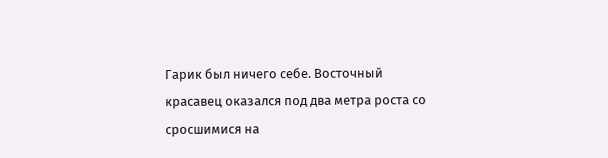Гарик был ничего себе. Восточный красавец оказался под два метра роста со сросшимися на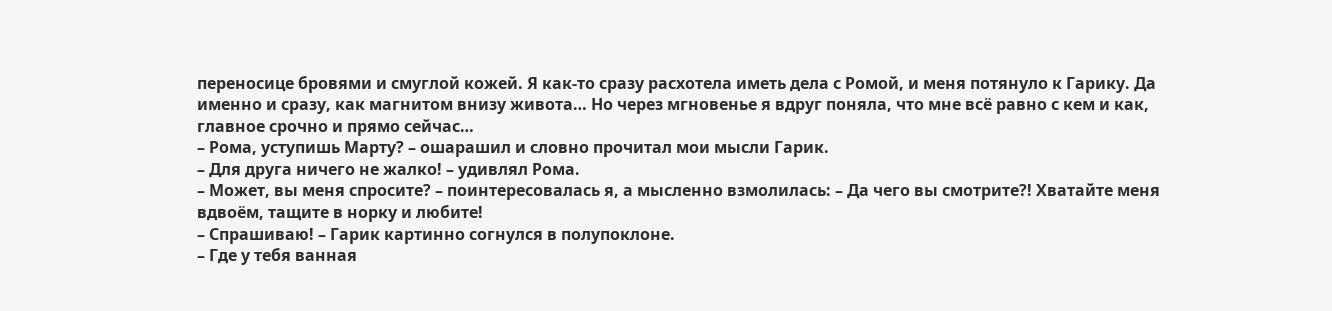переносице бровями и смуглой кожей. Я как-то сразу расхотела иметь дела с Ромой, и меня потянуло к Гарику. Да именно и сразу, как магнитом внизу живота… Но через мгновенье я вдруг поняла, что мне всё равно с кем и как, главное срочно и прямо сейчас…
– Рома, уступишь Марту? – ошарашил и словно прочитал мои мысли Гарик.
– Для друга ничего не жалко! – удивлял Рома.
– Может, вы меня спросите? – поинтересовалась я, а мысленно взмолилась: – Да чего вы смотрите?! Хватайте меня вдвоём, тащите в норку и любите!
– Спрашиваю! – Гарик картинно согнулся в полупоклоне.
– Где у тебя ванная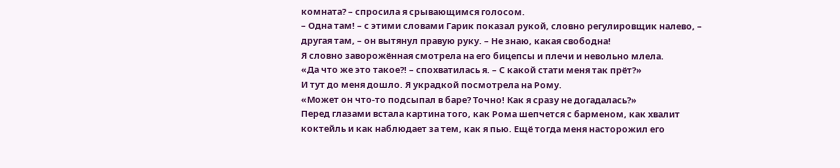комната? – спросила я срывающимся голосом.
– Одна там! – с этими словами Гарик показал рукой, словно регулировщик налево, – другая там, – он вытянул правую руку. – Не знаю, какая свободна!
Я словно заворожённая смотрела на его бицепсы и плечи и невольно млела.
«Да что же это такое?! – спохватилась я. – С какой стати меня так прёт?»
И тут до меня дошло. Я украдкой посмотрела на Рому.
«Может он что-то подсыпал в баре? Точно! Как я сразу не догадалась?»
Перед глазами встала картина того, как Рома шепчется с барменом, как хвалит коктейль и как наблюдает за тем, как я пью. Ещё тогда меня насторожил его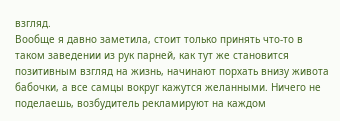взгляд.
Вообще я давно заметила, стоит только принять что-то в таком заведении из рук парней, как тут же становится позитивным взгляд на жизнь, начинают порхать внизу живота бабочки, а все самцы вокруг кажутся желанными. Ничего не поделаешь, возбудитель рекламируют на каждом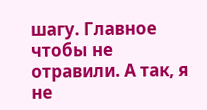шагу. Главное чтобы не отравили. А так, я не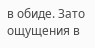в обиде. Зато ощущения в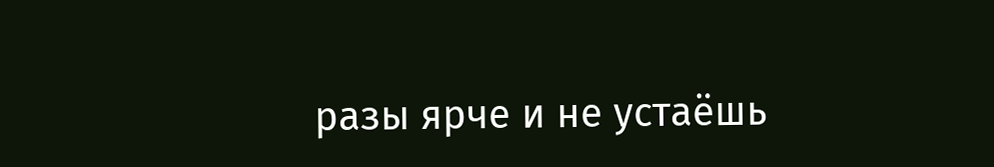разы ярче и не устаёшь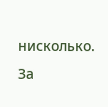нисколько. За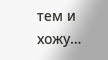тем и хожу…